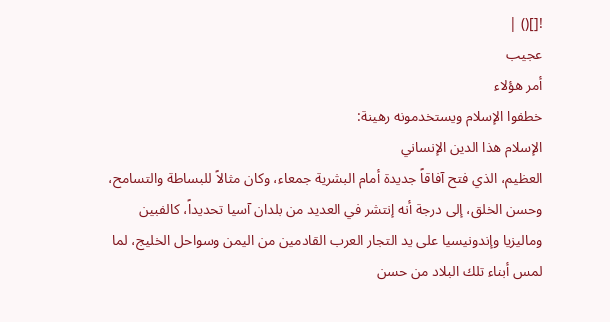![]() |
عجيب
أمر هؤلاء
خطفوا الإسلام ويستخدمونه رهينة:
الإسلام هذا الدين الإنساني
العظيم، الذي فتح آفاقاً جديدة أمام البشرية جمعاء، وكان مثالاً للبساطة والتسامح،
وحسن الخلق، إلى درجة أنه إنتشر في العديد من بلدان آسيا تحديداً، كالفبين
وماليزيا وإندونيسيا على يد التجار العرب القادمين من اليمن وسواحل الخليج، لما
لمس أبناء تلك البلاد من حسن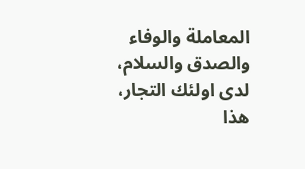المعاملة والوفاء والصدق والسلام، لدى اولئك التجار،
هذا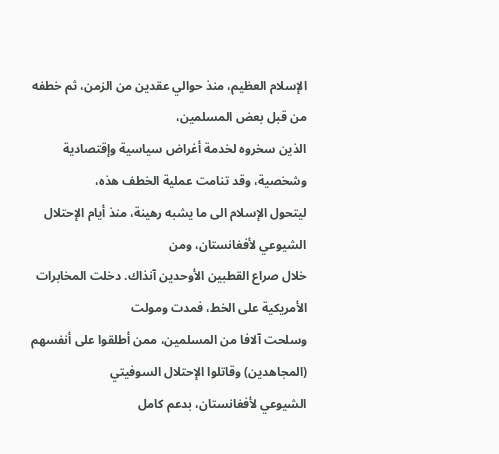الإسلام العظيم، منذ حوالي عقدين من الزمن، ثم خطفه من قبل بعض المسلمين،
الذين سخروه لخدمة أغراض سياسية وإقتصادية وشخصية، وقد تنامت عملية الخطف هذه،
ليتحول الإسلام الى ما يشبه رهينة، منذ أيام الإحتلال الشيوعي لأفغانستان، ومن
خلال صراع القطبين الأوحدين آنذاك. دخلت المخابرات الأمريكية على الخط، فمدت ومولت
وسلحت آلافا من المسلمين، ممن أطلقوا على أنفسهم (المجاهدين) وقاتلوا الإحتلال السوفيتي
الشيوعي لأفغانستان، بدعم كامل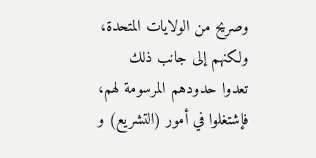وصريح من الولايات المتحدة، ولكنهم إلى جانب ذلك
تعدوا حدودهم المرسومة لهم، فإشتغلوا في أمور (التشريع) و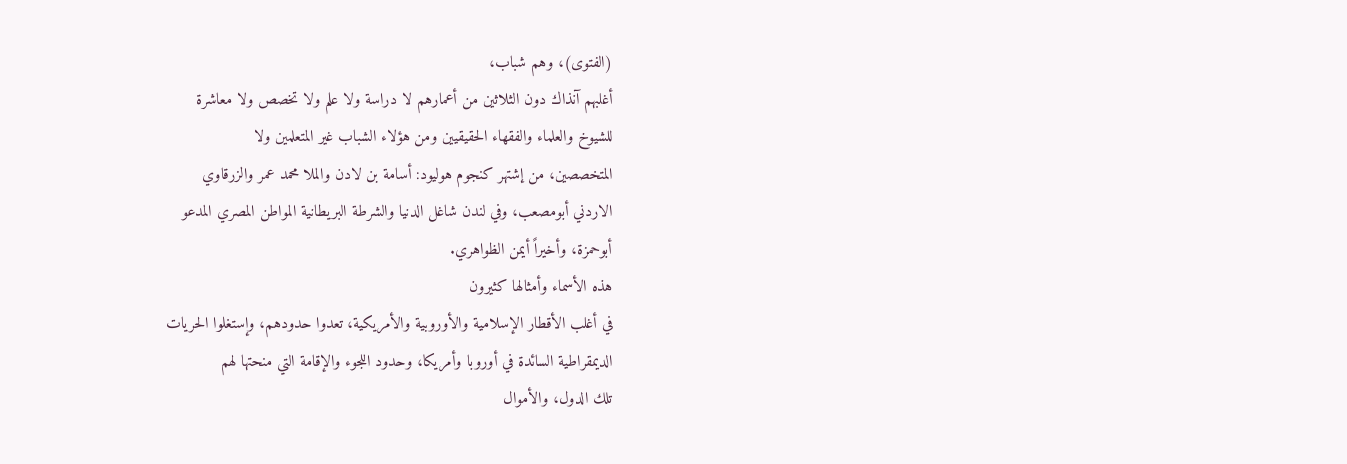(الفتوى)، وهم شباب،
أغلبهم آنذاك دون الثلاثين من أعمارهم لا دراسة ولا علم ولا تخصص ولا معاشرة
للشيوخ والعلماء والفقهاء الحقيقيين ومن هؤلاء الشباب غير المتعلمين ولا
المتخصصين، من إشتهر كنجوم هوليود: أسامة بن لادن والملا محمد عمر والزرقاوي
الاردني أبومصعب، وفي لندن شاغل الدنيا والشرطة البريطانية المواطن المصري المدعو
أبوحمزة، وأخيراً أيمن الظواهري.
هذه الأسماء وأمثالها كثيرون
في أغلب الأقطار الإسلامية والأوروبية والأمريكية، تعدوا حدودهم، وإستغلوا الحريات
الديمقراطية السائدة في أوروبا وأمريكا، وحدود اللجوء والإقامة التي منحتها لهم
تلك الدول، والأموال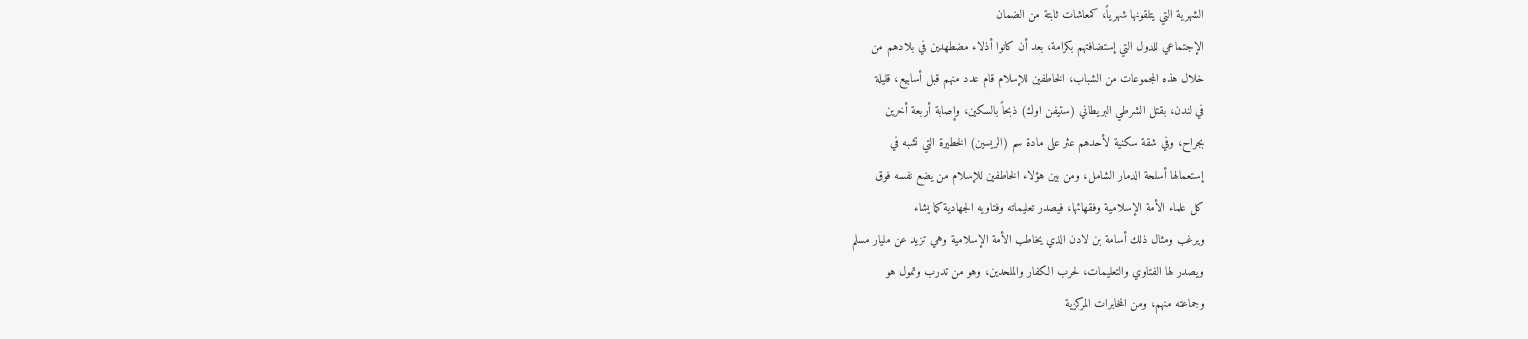الشهرية التي يتلقونها شهرياً، كمعاشات ثابتة من الضمان
الإجتماعي للدول التي إستضافتهم بكرامة، بعد أن كانوا أذلاء مضطهدين في بلادهم من
خلال هذه المجموعات من الشباب، الخاطفين للإسلام قام عدد منهم قبل أسابيع، قليلة
في لندن، بقتل الشرطي البريطاني (ستيفن اوك) ذبحاً بالسكين، وإصابة أربعة أخرين
بجراح، وفي شقة سكنية لأحدهم عثر على مادة سم (الريسين) الخطيرة التي تشبه في
إستعمالها أسلحة الدمار الشامل، ومن بين هؤلاء الخاطفين للإسلام من يضع نفسه فوق
كل علماء الأمة الإسلامية وفقهائها، فيصدر تعليماته وفتاويه الجهادية كما يشاء
ويرغب ومثال ذلك أسامة بن لادن الذي يخاطب الأمة الإسلامية وهي تزيد عن مليار مسلم
ويصدر لها الفتاوي والتعليمات، لحرب الكفار والملحدين، وهو من تدرب وتمول هو
وجماعته منهم، ومن المخابرات المركزية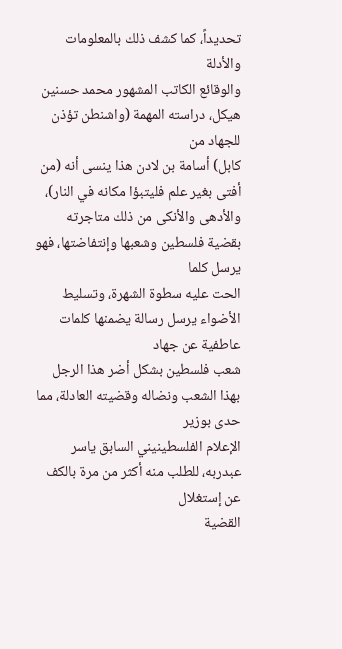تحديداً، كما كشف ذلك بالمعلومات والأدلة
والوقائع الكاتب المشهور محمد حسنين هيكل، دراسته المهمة (واشنطن تؤذن للجهاد من
كابل) أسامة بن لادن هذا ينسى أنه (من أفتى بغير علم فليتبؤا مكانه في النار)،
والأدهى والأنكى من ذلك متاجرته بقضية فلسطين وشعبها وإنتفاضتها، فهو يرسل كلما
الحت عليه سطوة الشهرة، وتسليط الأضواء يرسل رسالة يضمنها كلمات عاطفية عن جهاد
شعب فلسطين بشكل أضر هذا الرجل بهذا الشعب ونضاله وقضيته العادلة، مما حدى بوزير
الإعلام الفلسطينيني السابق ياسر عبدربه، للطلب منه أكثر من مرة بالكف عن إستغلال
القضية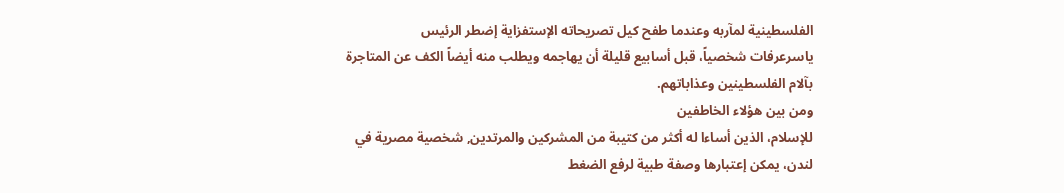الفلسطينية لمآربه وعندما طفح كيل تصريحاته الإستفزاية إضطر الرئيس
ياسرعرفات شخصياً، قبل أسابيع قليلة أن يهاجمه ويطلب منه أيضاً الكف عن المتاجرة
بآلام الفلسطينين وعذاباتهم.
ومن بين هؤلاء الخاطفين
للإسلام، الذين أساءا له أكثر من كتيبة من المشركين والمرتدين, شخصية مصرية في
لندن، يمكن إعتبارها وصفة طبية لرفع الضغط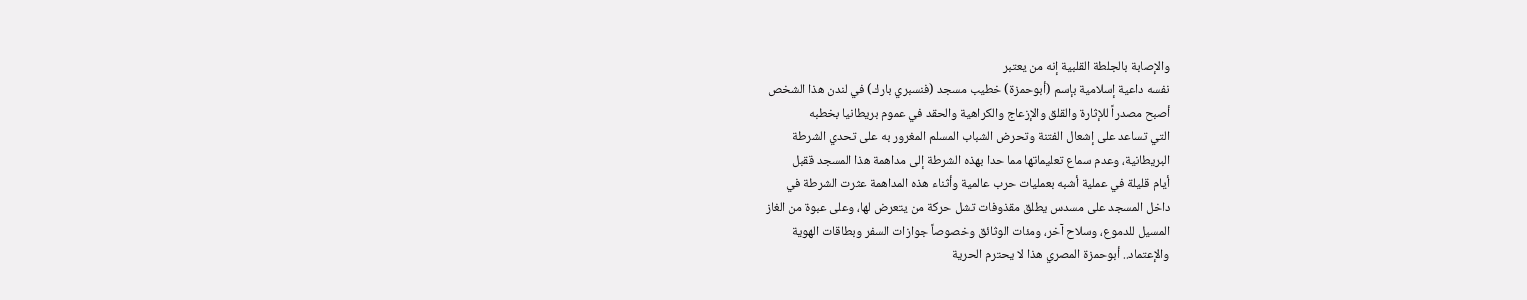والإصابة بالجلطة القلبية إنه من يعتبر
نفسه داعية إسلامية بإسم (أبوحمزة) خطيب مسجد (فنسبري بارك) في لندن هذا الشخص
أصبح مصدراً للإثارة والقلق والإزعاج والكراهية والحقد في عموم بريطانيا بخطبه
التي تساعد على إشعال الفتنة وتحرض الشباب المسلم المغرور به على تحدي الشرطة
البريطانية، وعدم سماع تعليماتها مما حدا بهذه الشرطة إلى مداهمة هذا المسجد ققبل
أيام قليلة في عملية أشبه بعمليات حرب عالمية وأثناء هذه المداهمة عثرت الشرطة في
داخل المسجد على مسدس يطلق مقذوفات تشل حركة من يتعرض لها، وعلى عبوة من الغاز
المسيل للدموع، وسلاح آخر، ومئات الوثائق وخصوصاً جوازات السفر وبطاقات الهوية
والإعتماد.. أبوحمزة المصري هذا لا يحترم الحرية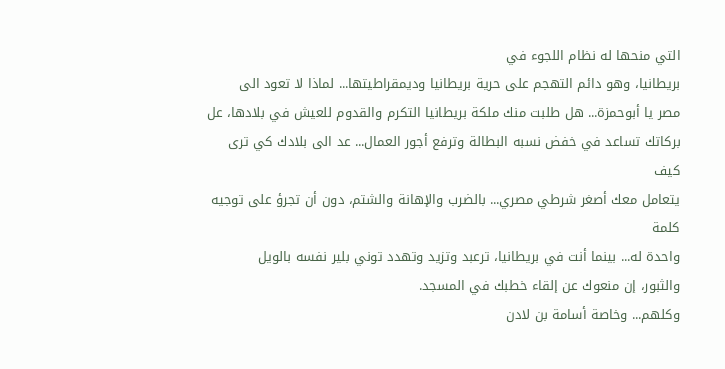التي منحها له نظام اللجوء في
بريطانيا، وهو دائم التهجم على حرية بريطانيا وديمقراطيتها... لماذا لا تعود الى
مصر يا أبوحمزة... هل طلبت منك ملكة بريطانيا التكرم والقدوم للعيش في بلادها، عل
بركاتك تساعد في خفض نسبه البطالة وترفع أجور العمال... عد الى بلادك كي ترى كيف
يتعامل معك أصغر شرطي مصري... بالضرب والإهانة والشتم، دون أن تجرؤ على توجيه كلمة
واحدة له... بينما أنت في بريطانيا، ترعبد وتزيد وتهدد توني بلير نفسه بالويل
والثبور، إن منعوك عن إلقاء خطبك في المسجد.
وكلهم... وخاصة أسامة بن لادن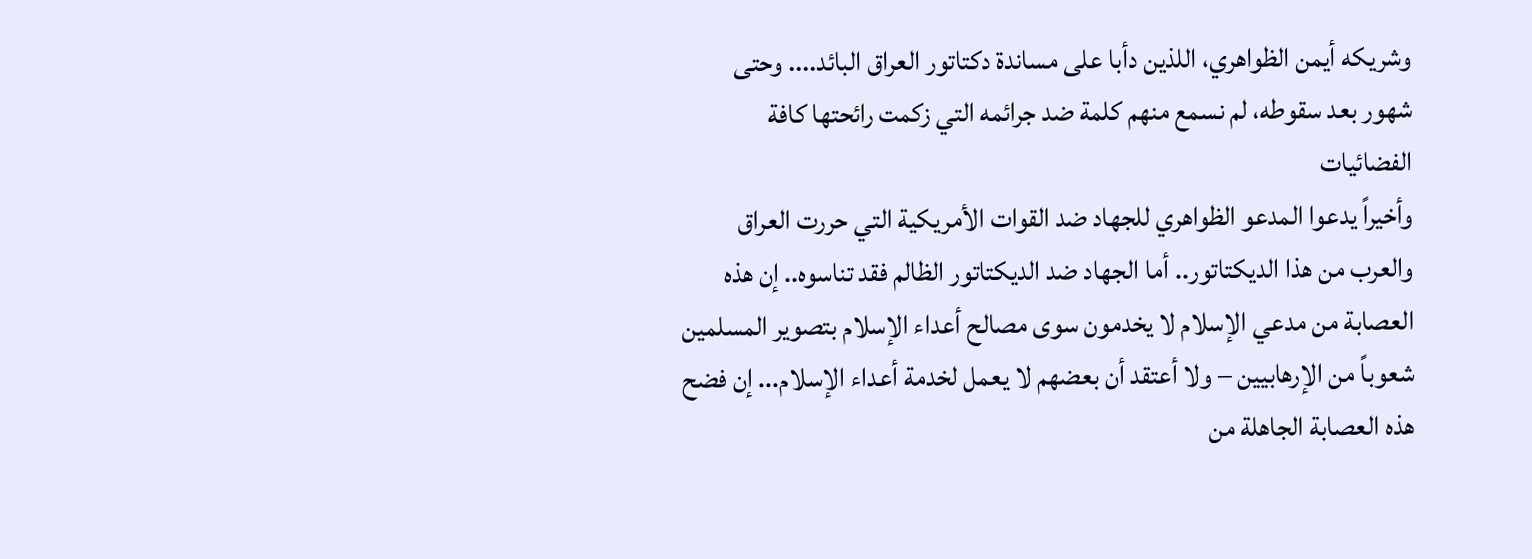وشريكه أيمن الظواهري، اللذين دأبا على مساندة دكتاتور العراق البائد.... وحتى
شهور بعد سقوطه، لم نسمع منهم كلمة ضد جرائمه التي زكمت رائحتها كافة الفضائيات
وأخيراً يدعوا المدعو الظواهري للجهاد ضد القوات الأمريكية التي حررت العراق
والعرب من هذا الديكتاتور.. أما الجهاد ضد الديكتاتور الظالم فقد تناسوه.. إن هذه
العصابة من مدعي الإسلام لا يخدمون سوى مصالح أعداء الإسلام بتصوير المسلمين
شعوباً من الإرهابيين – ولا أعتقد أن بعضهم لا يعمل لخدمة أعداء الإسلام... إن فضح
هذه العصابة الجاهلة من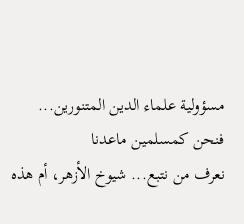مسؤولية علماء الدين المتنورين... فنحن كمسلمين ماعدنا
نعرف من نتبع... شيوخ الأزهر، أم هذه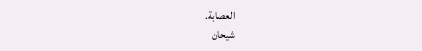العصابة.
شيحان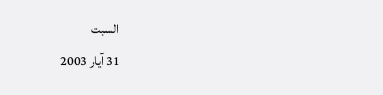السبت
31 آيار 2003